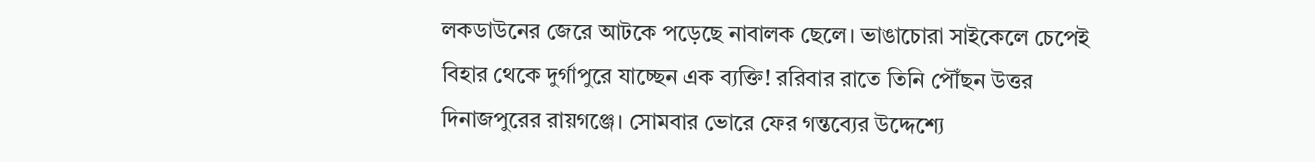লকডাউনের জেরে আটকে পড়েছে নাবালক ছেলে। ভাঙাচোরা সাইকেলে চেপেই বিহার থেকে দুর্গাপুরে যাচ্ছেন এক ব্যক্তি! ররিবার রাতে তিনি পৌঁছন উত্তর দিনাজপুরের রায়গঞ্জে। সোমবার ভোরে ফের গন্তব্যের উদ্দেশ্যে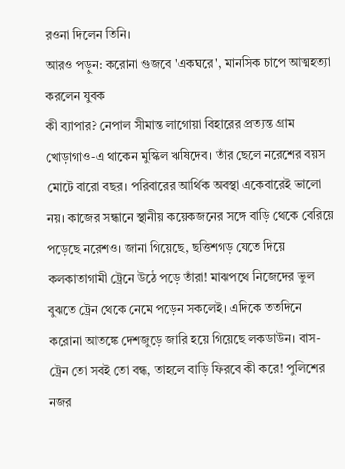রওনা দিলেন তিনি।
আরও পড়ুন: করোনা গুজবে 'একঘরে', মানসিক চাপে আত্মহত্যা করলেন যুবক
কী ব্যাপার? নেপাল সীমান্ত লাগোয়া বিহারের প্রত্যন্ত গ্রাম খোড়াগাও-এ থাকেন মুস্কিল ঋষিদেব। তাঁর ছেলে নরেশের বয়স মোটে বারো বছর। পরিবারের আর্থিক অবস্থা একেবারেই ভালো নয়। কাজের সন্ধানে স্থানীয় কয়েকজনের সঙ্গে বাড়ি থেকে বেরিয়ে পড়েছে নরেশও। জানা গিয়েছে, ছত্তিশগড় যেতে দিয়ে কলকাতাগামী ট্রেনে উঠে পড়ে তাঁরা! মাঝপথে নিজেদের ভুল বুঝতে ট্রেন থেকে নেমে পড়েন সকলেই। এদিকে ততদিনে করোনা আতঙ্কে দেশজুড়ে জারি হয়ে গিয়েছে লকডাউন। বাস-ট্রেন তো সবই তো বন্ধ, তাহলে বাড়ি ফিরবে কী করে! পুলিশের নজর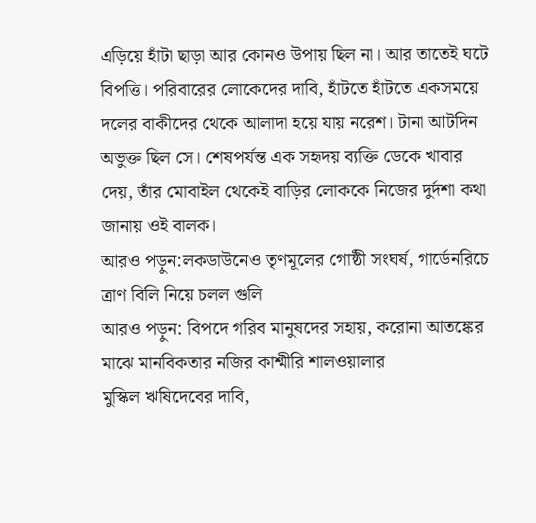এড়িয়ে হাঁটা ছাড়া আর কোনও উপায় ছিল না। আর তাতেই ঘটে বিপত্তি। পরিবারের লোকেদের দাবি, হাঁটতে হাঁটতে একসময়ে দলের বাকীদের থেকে আলাদা হয়ে যায় নরেশ। টানা আটদিন অভুক্ত ছিল সে। শেষপর্যন্ত এক সহৃদয় ব্যক্তি ডেকে খাবার দেয়, তাঁর মোবাইল থেকেই বাড়ির লোককে নিজের দুর্দশা কথা জানায় ওই বালক।
আরও পড়ুন:লকডাউনেও তৃণমূলের গোষ্ঠী সংঘর্ষ, গার্ডেনরিচে ত্রাণ বিলি নিয়ে চলল গুলি
আরও পড়ুন: বিপদে গরিব মানুষদের সহায়, করোনা আতঙ্কের মাঝে মানবিকতার নজির কাশ্মীরি শালওয়ালার
মুস্কিল ঋষিদেবের দাবি,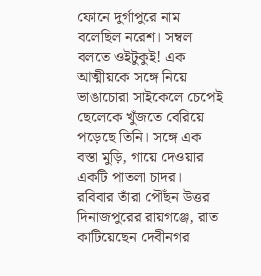ফোনে দুর্গাপুরে নাম বলেছিল নরেশ। সম্বল বলতে ওইটুকুই! এক আত্মীয়কে সঙ্গে নিয়ে ভাঙাচোরা সাইকেলে চেপেই ছেলেকে খুঁজতে বেরিয়ে পড়েছে তিনি। সঙ্গে এক বস্তা মুড়ি, গায়ে দেওয়ার একটি পাতলা চাদর। রবিবার তাঁরা পৌঁছন উত্তর দিনাজপুরের রায়গঞ্জে, রাত কাটিয়েছেন দেবীনগর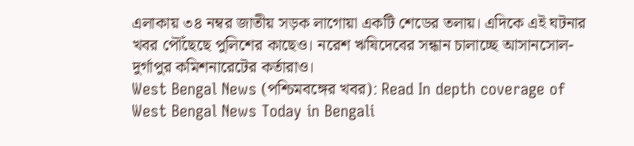এলাকায় ৩৪ নম্বর জাতীয় সড়ক লাগোয়া একটি শেডের তলায়। এদিকে এই ঘটনার খবর পৌঁছেছে পুলিশের কাছেও। নরেশ ঋষিদেবের সন্ধান চালাচ্ছে আসানসোল-দুর্গাপুর কমিশনারেটের কর্তারাও।
West Bengal News (পশ্চিমবঙ্গের খবর): Read In depth coverage of West Bengal News Today in Bengali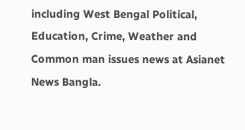including West Bengal Political, Education, Crime, Weather and Common man issues news at Asianet News Bangla.